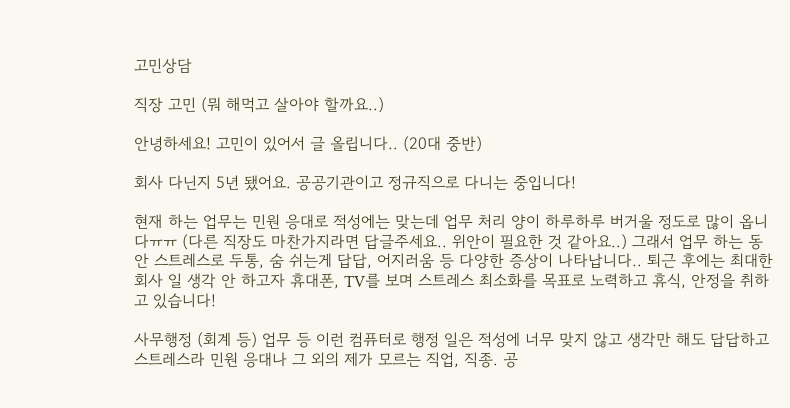고민상담

직장 고민 (뭐 해먹고 살아야 할까요..)

안녕하세요! 고민이 있어서 글 올립니다.. (20대 중반)

회사 다닌지 5년 됐어요. 공공기관이고 정규직으로 다니는 중입니다!

현재 하는 업무는 민원 응대로 적성에는 맞는데 업무 처리 양이 하루하루 버거울 정도로 많이 옵니다ㅠㅠ (다른 직장도 마찬가지라면 답글주세요.. 위안이 필요한 것 같아요..) 그래서 업무 하는 동안 스트레스로 두통, 숨 쉬는게 답답, 어지러움 등 다양한 증상이 나타납니다.. 퇴근 후에는 최대한 회사 일 생각 안 하고자 휴대폰, TV를 보며 스트레스 최소화를 목표로 노력하고 휴식, 안정을 취하고 있습니다!

사무행정 (회계 등) 업무 등 이런 컴퓨터로 행정 일은 적성에 너무 맞지 않고 생각만 해도 답답하고 스트레스라 민원 응대나 그 외의 제가 모르는 직업, 직종. 공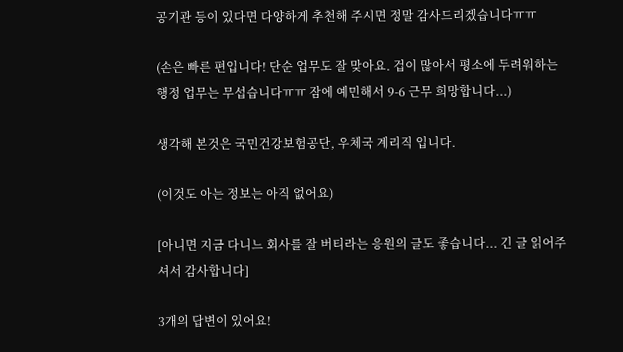공기관 등이 있다면 다양하게 추천해 주시면 정말 감사드리겠습니다ㅠㅠ

(손은 빠른 편입니다! 단순 업무도 잘 맞아요. 겁이 많아서 평소에 두려워하는 행정 업무는 무섭습니다ㅠㅠ 잠에 예민해서 9-6 근무 희망합니다...)

생각해 본것은 국민건강보험공단, 우체국 계리직 입니다.

(이것도 아는 정보는 아직 없어요)

[아니면 지금 다니느 회사를 잘 버티라는 응원의 글도 좋습니다... 긴 글 읽어주셔서 감사합니다]

3개의 답변이 있어요!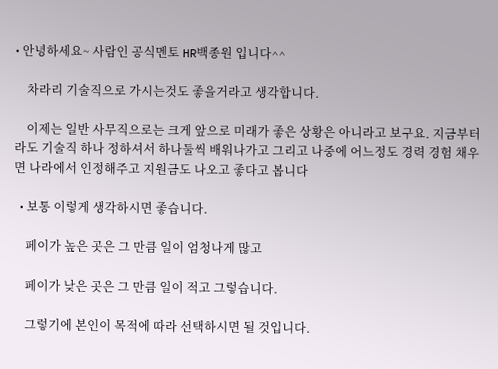• 안녕하세요~ 사람인 공식멘토 HR백종원 입니다^^

    차라리 기술직으로 가시는것도 좋을거라고 생각합니다.

    이제는 일반 사무직으로는 크게 앞으로 미래가 좋은 상황은 아니라고 보구요. 지금부터라도 기술직 하나 정하셔서 하나둘씩 배워나가고 그리고 나중에 어느정도 경력 경험 채우면 나라에서 인정해주고 지원금도 나오고 좋다고 봅니다

  • 보통 이렇게 생각하시면 좋습니다.

    페이가 높은 곳은 그 만큼 일이 엄청나게 많고

    페이가 낮은 곳은 그 만큼 일이 적고 그렇습니다.

    그렇기에 본인이 목적에 따라 선택하시면 될 것입니다.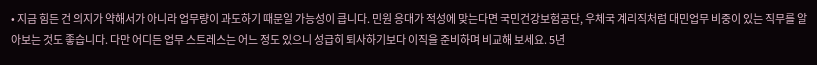• 지금 힘든 건 의지가 약해서가 아니라 업무량이 과도하기 때문일 가능성이 큽니다. 민원 응대가 적성에 맞는다면 국민건강보험공단, 우체국 계리직처럼 대민업무 비중이 있는 직무를 알아보는 것도 좋습니다. 다만 어디든 업무 스트레스는 어느 정도 있으니 성급히 퇴사하기보다 이직을 준비하며 비교해 보세요. 5년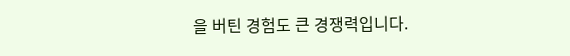을 버틴 경험도 큰 경쟁력입니다.